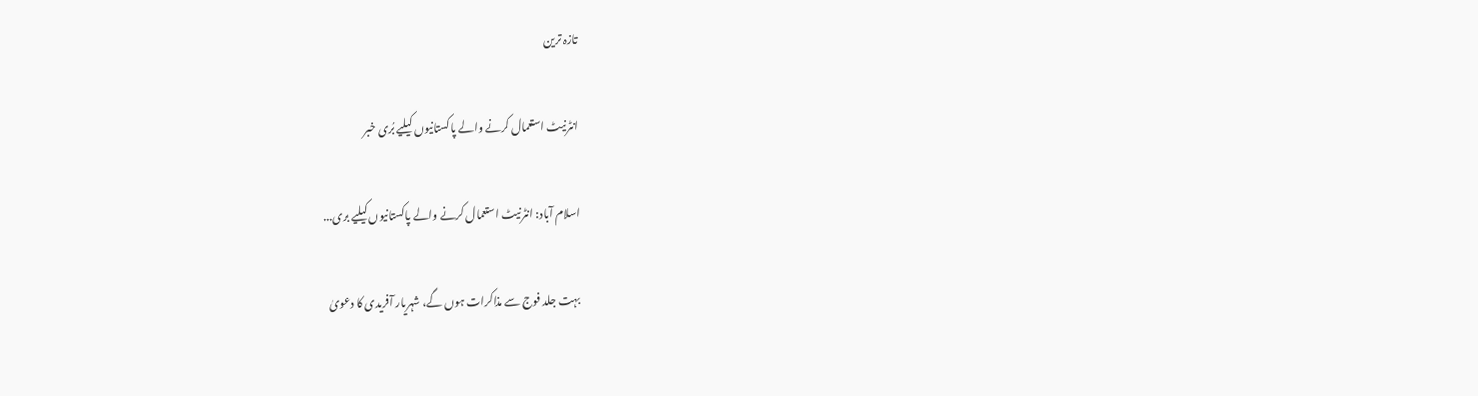تازہ ترین

انٹرنیٹ استعمال کرنے والے پاکستانیوں کیلیے بُری خبر

اسلام آباد: انٹرنیٹ استعمال کرنے والے پاکستانیوں کیلیے بری...

بہت جلد فوج سے مذاکرات ہوں گے، شہریار آفریدی کا دعویٰ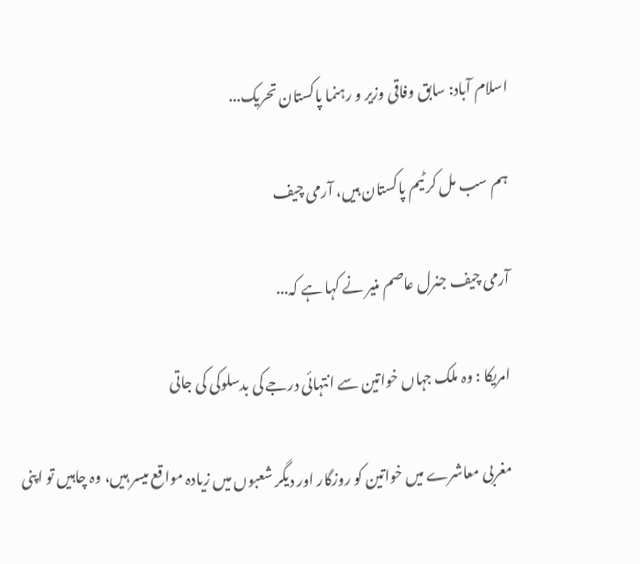اسلام آباد: سابق وفاقی وزیر و رہنما پاکستان تحریک...

ہم سب مل کر ٹیم پاکستان ہیں، آرمی چیف

آرمی چیف جنرل عاصم منیر نے کہا ہے کہ...

امریکا : وہ ملک جہاں خواتین سے انتہائی درجے کی بدسلوکی کی جاتی

مغربی معاشرے میں خواتین کو روزگار اور دیگر شعبوں میں زیادہ مواقع میسر ہیں، وہ چاہیں تو اپنی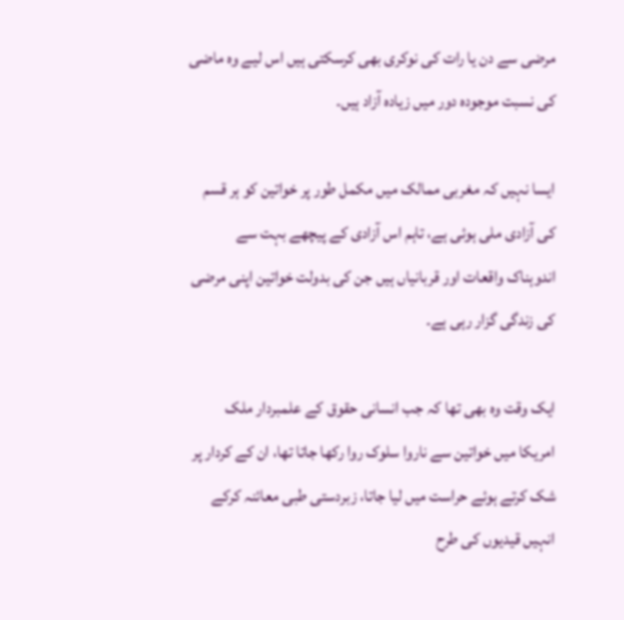مرضی سے دن یا رات کی نوکری بھی کرسکتی ہیں اس لیے وہ ماضی کی نسبت موجودہ دور میں زیادہ آزاد ہیں۔

ایسا نہیں کہ مغربی ممالک میں مکمل طور پر خواتین کو ہر قسم کی آزادی ملی ہوئی ہے، تاہم اس آزادی کے پیچھے بہت سے اندوہناک واقعات اور قربانیاں ہیں جن کی بدولت خواتین اپنی مرضی کی زندگی گزار رہی ہے۔

ایک وقت وہ بھی تھا کہ جب انسانی حقوق کے علمبردار ملک امریکا میں خواتین سے ناروا سلوک روا رکھا جاتا تھا، ان کے کردار پر شک کرتے ہوئے حراست میں لیا جاتا، زبردستی طبی معائنہ کرکے انہیں قیدیوں کی طرح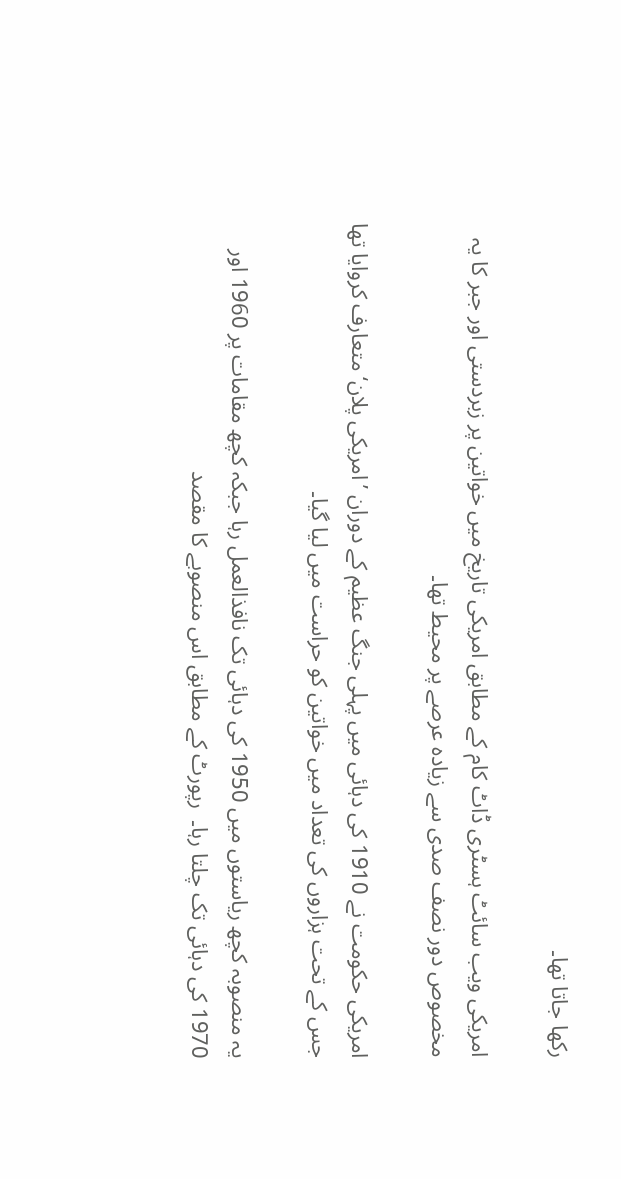رکھا جاتا تھا۔

امریکی ویب سائٹ ہسٹری ڈاٹ کام کے مطابق امریکی تاریخ میں خواتین پر زبردستی اور جبر کا یہ مخصوص دور نصف صدی سے زیادہ عرصے پر محیط تھا۔

امریکی حکومت نے 1910 کی دہائی میں پہلی جنگ عظیم کے دوران ’امریکی پلان‘ متعارف کروایا تھا جس کے تحت ہزاروں کی تعداد میں خواتین کو حراست میں لیا گیا۔

یہ منصوبہ کچھ ریاستوں میں 1950 کی دہائی تک نافذالعمل رہا جبکہ کچھ مقامات پر 1960 اور 1970 کی دہائی تک چلتا رہا۔  رپورٹ کے مطابق اس منصوبے کا مقصد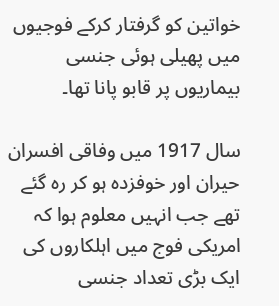خواتین کو گرفتار کرکے فوجیوں میں پھیلی ہوئی جنسی بیماریوں پر قابو پانا تھا۔

سال 1917 میں وفاقی افسران حیران اور خوفزدہ ہو کر رہ گئے تھے جب انہیں معلوم ہوا کہ امریکی فوج میں اہلکاروں کی ایک بڑی تعداد جنسی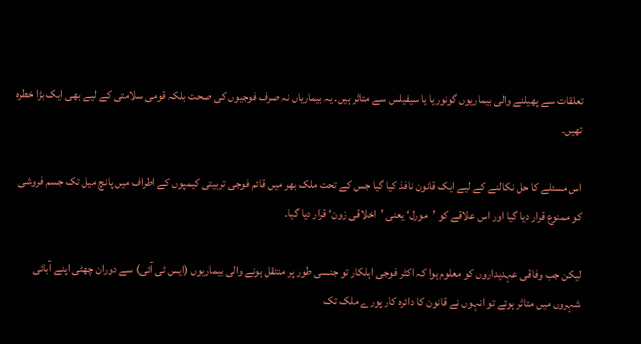تعلقات سے پھیلنے والی بیماریوں گونوریا یا سیفیلس سے متاثر ہیں۔ یہ بیماریاں نہ صرف فوجیوں کی صحت بلکہ قومی سلامتی کے لیے بھی ایک بڑا خطرہ تھیں۔

اس مسئلے کا حل نکالنے کے لیے ایک قانون نافذ کیا گیا جس کے تحت ملک بھر میں قائم فوجی تربیتی کیمپوں کے اطراف میں پانچ میل تک جسم فروشی کو ممنوع قرار دیا گیا اور اس علاقے کو ’مورل‘ یعنی ’اخلاقی زون‘ قرار دیا گیا۔

لیکن جب وفاقی عہدیداروں کو معلوم ہوا کہ اکثر فوجی اہلکار تو جنسی طور پر منتقل ہونے والی بیماریوں (ایس ٹی آئی) سے دوران چھٹی اپنے آبائی شہروں میں متاثر ہوئے تو انہوں نے قانون کا دائرہ کار پورے ملک تک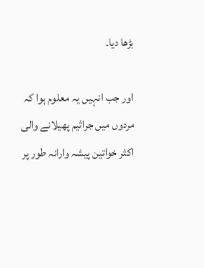بڑھا دیا۔

اور جب انہیں یہ معلوم ہوا کہ مردوں میں جراثیم پھیلانے والی اکثر خواتین پیشہ وارانہ طور پر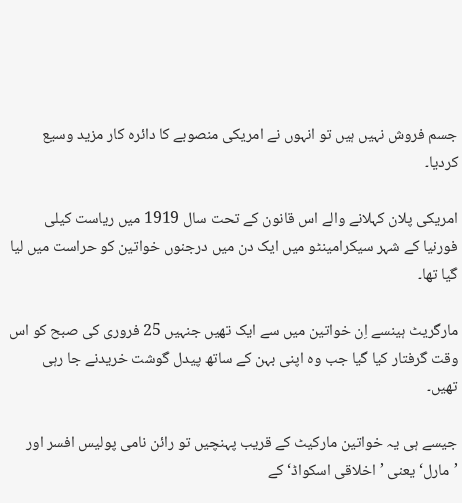جسم فروش نہیں ہیں تو انہوں نے امریکی منصوبے کا دائرہ کار مزید وسیع کردیا۔

امریکی پلان کہلانے والے اس قانون کے تحت سال 1919 میں ریاست کیلی فورنیا کے شہر سیکرامینٹو میں ایک دن میں درجنوں خواتین کو حراست میں لیا گیا تھا۔

مارگریٹ ہینسے اِن خواتین میں سے ایک تھیں جنہیں 25 فروری کی صبح کو اس وقت گرفتار کیا گیا جب وہ اپنی بہن کے ساتھ پیدل گوشت خریدنے جا رہی تھیں۔

جیسے ہی یہ خواتین مارکیٹ کے قریب پہنچیں تو رائن نامی پولیس افسر اور ’مارل‘ یعنی ’اخلاقی اسکواڈ‘ کے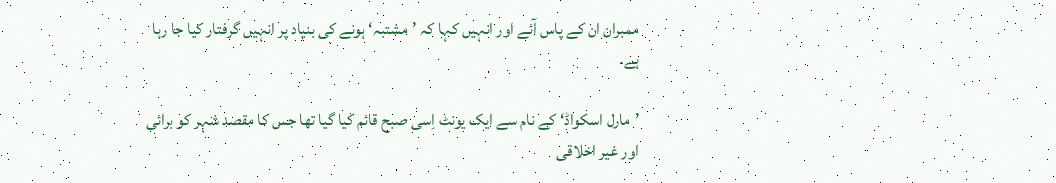ممبران ان کے پاس آئے اور انہیں کہا کہ ’مشتبہ‘ ہونے کی بنیاد پر انہیں گرفتار کیا جا رہا ہے۔

’مارل اسکواڈ‘ کے نام سے ایک یونٹ اِسی صبح قائم کیا گیا تھا جس کا مقصد شہر کو برائی اور غیر اخلاقی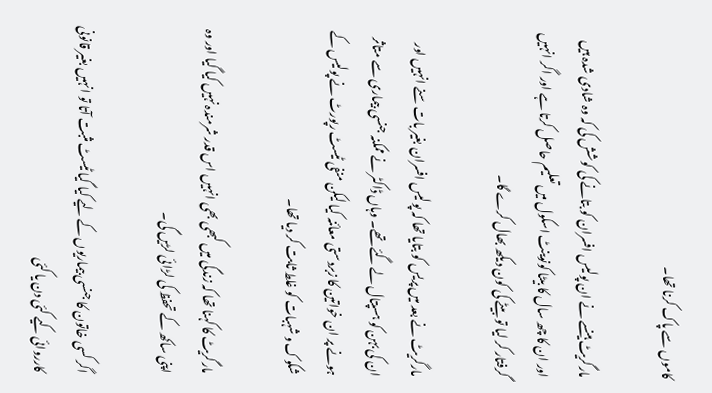کاموں سے پاک کرنا تھا۔

مارگریٹ ہینسے نے ان پولیس افسران کو بتانے کی کوشش کی کہ وہ شادی شدہ ہیں اور ان کا چھ سال کا بیٹا کونوینٹ اسکول میں تعلیم حاصل کرتا ہے اور اگر انہیں گرفتار کر لیا تو بیٹے کی کون دیکھ بھال کرے گا۔

مارگریٹ نے بعد میں پریس کو بتایا تھا کہ پولیس افسران بغیر بات سنے انہیں اور ان کی بہن کو ہسپتال لے گئے تھے۔ وہاں ڈاکٹر نے ممکنہ جنسی بیماری سے متاثر ہونے پر ان خواتین کا زبردستی معائنہ کیا لیکن منفی ٹیسٹ رپورٹ نے پولیس کے شکوک و شہبات کو غلط ثابت کر دیا تھا۔

مارگریٹ کا کہنا تھا کہ زندگی میں کبھی بھی انہیں اس قدر شرمندہ نہیں کیا گیا اور وہ اپنی ساکھ کے تحفظ کی لڑائی لڑیں گی۔

اگر کسی خاتون کا جنسی بیماریوں کے لیے کیا گیا ٹیسٹ مثبت آتا تو انہیں بغیر قانونی کارروائی کیے کئی دن یا کئی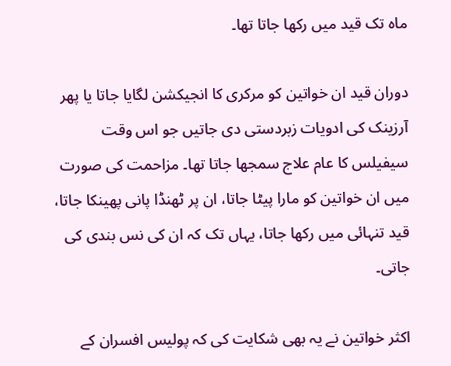ماہ تک قید میں رکھا جاتا تھا۔

دوران قید ان خواتین کو مرکری کا انجیکشن لگایا جاتا یا پھر آرزینک کی ادویات زبردستی دی جاتیں جو اس وقت سیفیلس کا عام علاج سمجھا جاتا تھا۔ مزاحمت کی صورت میں ان خواتین کو مارا پیٹا جاتا، ان پر ٹھنڈا پانی پھینکا جاتا، قید تنہائی میں رکھا جاتا، یہاں تک کہ ان کی نس بندی کی جاتی۔

اکثر خواتین نے یہ بھی شکایت کی کہ پولیس افسران کے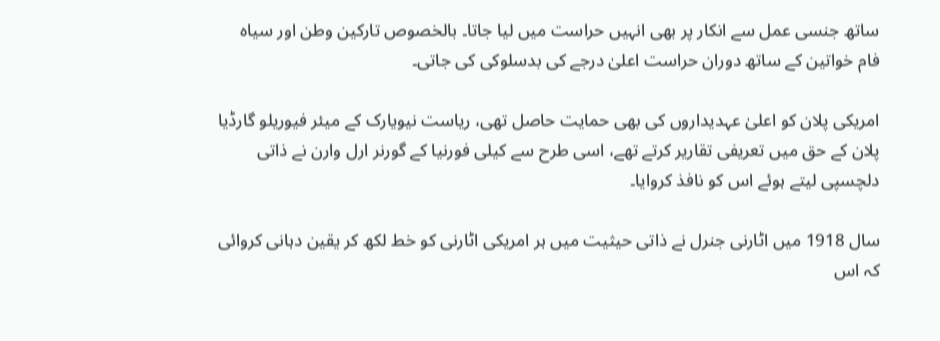ساتھ جنسی عمل سے انکار پر بھی انہیں حراست میں لیا جاتا۔ بالخصوص تارکین وطن اور سیاہ فام خواتین کے ساتھ دوران حراست اعلیٰ درجے کی بدسلوکی کی جاتی۔

امریکی پلان کو اعلیٰ عہدیداروں کی بھی حمایت حاصل تھی، ریاست نیویارک کے میئر فیوریلو گارڈیا پلان کے حق میں تعریفی تقاریر کرتے تھے، اسی طرح سے کیلی فورنیا کے گورنر ارل وارن نے ذاتی دلچسپی لیتے ہوئے اس کو نافذ کروایا۔

سال 1918 میں اٹارنی جنرل نے ذاتی حیثیت میں ہر امریکی اٹارنی کو خط لکھ کر یقین دہانی کروائی کہ اس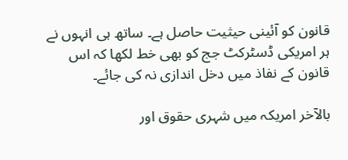قانون کو آئینی حیثیت حاصل ہے۔ ساتھ ہی انہوں نے ہر امریکی ڈسٹرکٹ جج کو بھی خط لکھا کہ اس قانون کے نفاذ میں دخل اندازی نہ کی جائے۔

بالآخر امریکہ میں شہری حقوق اور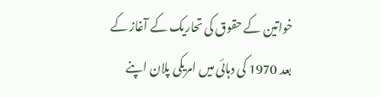خواتین کے حقوق کی تحاریک کے آغاز کے بعد 1970 کی دہائی میں امریکی پلان اپنے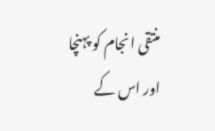منتقی انجام کو پہنچا اور اس کے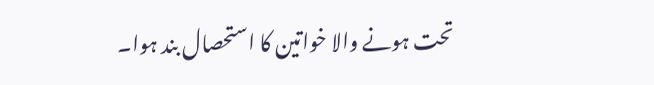تحت ہونے والا خواتین کا استحصال بند ہوا۔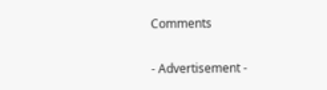Comments

- Advertisement -